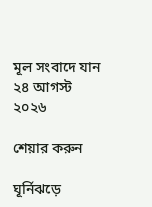মূল সংবাদে যান
২৪ আগস্ট ২০২৬

শেয়ার করুন

ঘূর্নিঝড়ে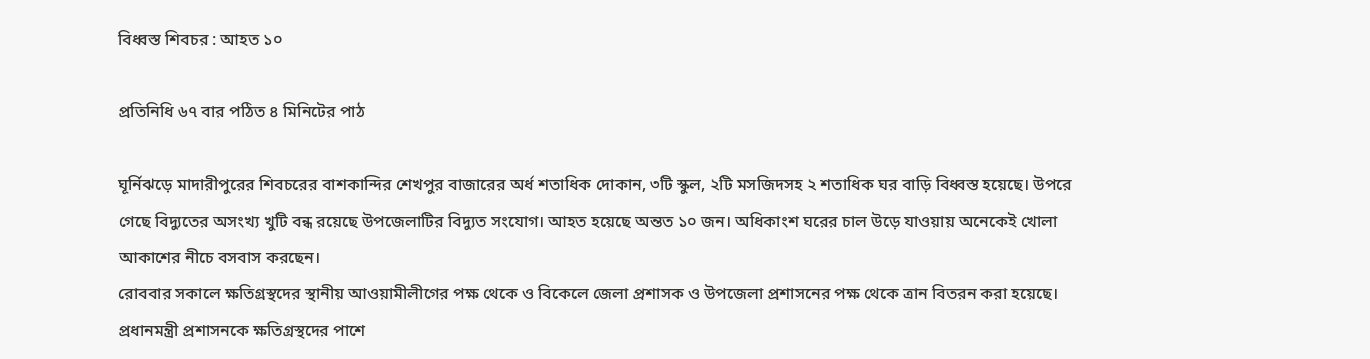বিধ্বস্ত শিবচর : আহত ১০

প্রতিনিধি ৬৭ বার পঠিত ৪ মিনিটের পাঠ

ঘূর্নিঝড়ে মাদারীপুরের শিবচরের বাশকান্দির শেখপুর বাজারের অর্ধ শতাধিক দোকান, ৩টি স্কুল, ২টি মসজিদসহ ২ শতাধিক ঘর বাড়ি বিধ্বস্ত হয়েছে। উপরে গেছে বিদ্যুতের অসংখ্য খুটি বন্ধ রয়েছে উপজেলাটির বিদ্যুত সংযোগ। আহত হয়েছে অন্তত ১০ জন। অধিকাংশ ঘরের চাল উড়ে যাওয়ায় অনেকেই খোলা আকাশের নীচে বসবাস করছেন।
রোববার সকালে ক্ষতিগ্রস্থদের স্থানীয় আওয়ামীলীগের পক্ষ থেকে ও বিকেলে জেলা প্রশাসক ও উপজেলা প্রশাসনের পক্ষ থেকে ত্রান বিতরন করা হয়েছে। প্রধানমন্ত্রী প্রশাসনকে ক্ষতিগ্রস্থদের পাশে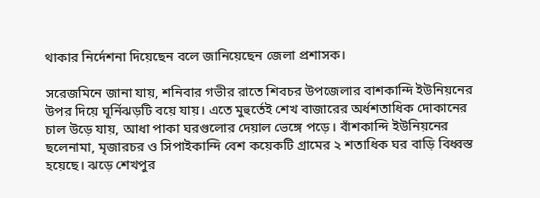থাকার নির্দেশনা দিয়েছেন বলে জানিয়েছেন জেলা প্রশাসক।

সরেজমিনে জানা যায়, শনিবার গভীর রাতে শিবচর উপজেলার বাশকান্দি ইউনিয়নের উপর দিয়ে ঘূর্নিঝড়টি বয়ে যায়। এতে মুহুর্তেই শেখ বাজারের অর্ধশতাধিক দোকানের চাল উড়ে যায়, আধা পাকা ঘরগুলোর দেয়াল ভেঙ্গে পড়ে। বাঁশকান্দি ইউনিয়নের ছলেনামা, মৃজারচর ও সিপাইকান্দি বেশ কয়েকটি গ্রামের ২ শতাধিক ঘর বাড়ি বিধ্বস্ত হয়েছে। ঝড়ে শেখপুর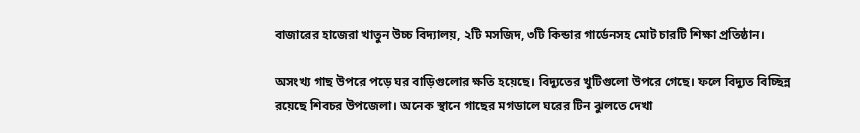বাজারের হাজেরা খাতুন উচ্চ বিদ্যালয়, ২টি মসজিদ, ৩টি কিন্ডার গার্ডেনসহ মোট চারটি শিক্ষা প্রতিষ্ঠান।

অসংখ্য গাছ উপরে পড়ে ঘর বাড়িগুলোর ক্ষতি হয়েছে। বিদ্যুতের খুটিগুলো উপরে গেছে। ফলে বিদ্যুত বিচ্ছিন্ন রয়েছে শিবচর উপজেলা। অনেক স্থানে গাছের মগডালে ঘরের টিন ঝুলতে দেখা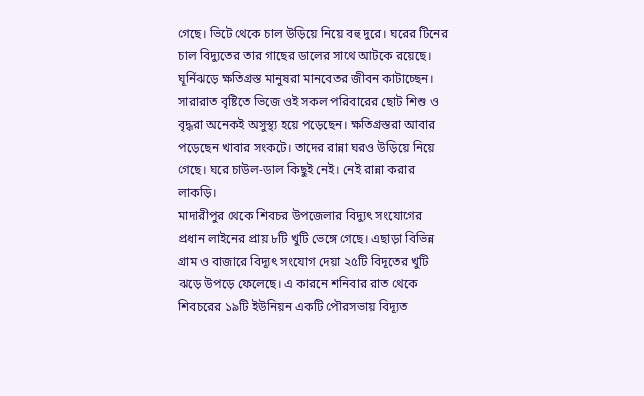গেছে। ভিটে থেকে চাল উড়িয়ে নিয়ে বহু দুরে। ঘরের টিনের চাল বিদ্যুতের তার গাছের ডালের সাথে আটকে রয়েছে। ঘূর্নিঝড়ে ক্ষতিগ্রস্ত মানুষরা মানবেতর জীবন কাটাচ্ছেন। সারারাত বৃষ্টিতে ভিজে ওই সকল পরিবারের ছোট শিশু ও বৃদ্ধরা অনেকই অসুস্থ্য হয়ে পড়েছেন। ক্ষতিগ্রস্তরা আবার পড়েছেন খাবার সংকটে। তাদের রান্না ঘরও উড়িয়ে নিয়ে গেছে। ঘরে চাউল-ডাল কিছুই নেই। নেই রান্না করার লাকড়ি।
মাদারীপুর থেকে শিবচর উপজেলার বিদ্যুৎ সংযোগের প্রধান লাইনের প্রায় ৮টি খুটি ভেঙ্গে গেছে। এছাড়া বিভিন্ন গ্রাম ও বাজারে বিদ্যূৎ সংযোগ দেয়া ২৫টি বিদূতের খুটি ঝড়ে উপড়ে ফেলেছে। এ কারনে শনিবার রাত থেকে শিবচরের ১৯টি ইউনিয়ন একটি পৌরসভায় বিদ্যূত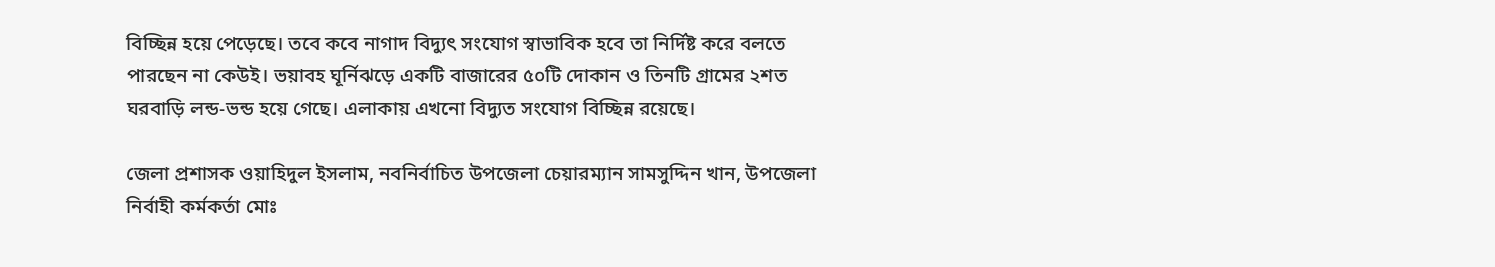বিচ্ছিন্ন হয়ে পেড়েছে। তবে কবে নাগাদ বিদ্যুৎ সংযোগ স্বাভাবিক হবে তা নির্দিষ্ট করে বলতে পারছেন না কেউই। ভয়াবহ ঘূর্নিঝড়ে একটি বাজারের ৫০টি দোকান ও তিনটি গ্রামের ২শত ঘরবাড়ি লন্ড-ভন্ড হয়ে গেছে। এলাকায় এখনো বিদ্যুত সংযোগ বিচ্ছিন্ন রয়েছে।

জেলা প্রশাসক ওয়াহিদুল ইসলাম, নবনির্বাচিত উপজেলা চেয়ারম্যান সামসুদ্দিন খান, উপজেলা নির্বাহী কর্মকর্তা মোঃ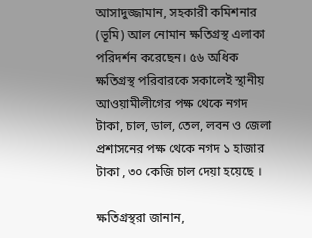আসাদুজ্জামান, সহকারী কমিশনার (ভূমি) আল নোমান ক্ষতিগ্রস্থ এলাকা পরিদর্শন করেছেন। ৫৬ অধিক ক্ষতিগ্রস্থ পরিবারকে সকালেই স্থানীয় আওয়ামীলীগের পক্ষ থেকে নগদ টাকা, চাল, ডাল, তেল, লবন ও জেলা প্রশাসনের পক্ষ থেকে নগদ ১ হাজার টাকা , ৩০ কেজি চাল দেয়া হয়েছে ।

ক্ষতিগ্রস্থরা জানান,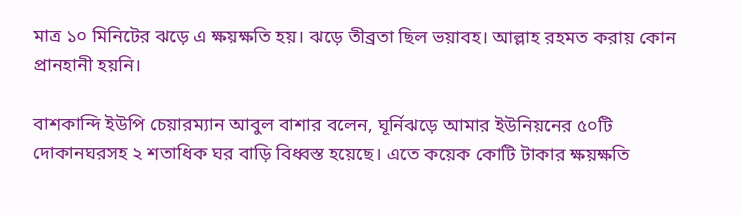মাত্র ১০ মিনিটের ঝড়ে এ ক্ষয়ক্ষতি হয়। ঝড়ে তীব্রতা ছিল ভয়াবহ। আল্লাহ রহমত করায় কোন প্রানহানী হয়নি।

বাশকান্দি ইউপি চেয়ারম্যান আবুল বাশার বলেন, ঘূর্নিঝড়ে আমার ইউনিয়নের ৫০টি দোকানঘরসহ ২ শতাধিক ঘর বাড়ি বিধ্বস্ত হয়েছে। এতে কয়েক কোটি টাকার ক্ষয়ক্ষতি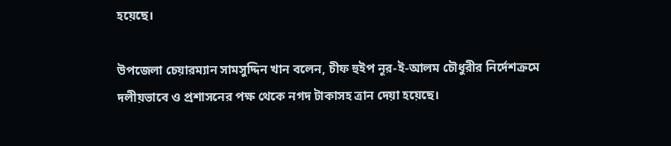হয়েছে।

উপজেলা চেয়ারম্যান সামসুদ্দিন খান বলেন, চীফ হুইপ নূর-ই-আলম চৌধুরীর নির্দেশক্রমে দলীয়ভাবে ও প্রশাসনের পক্ষ থেকে নগদ টাকাসহ ত্রান দেয়া হয়েছে।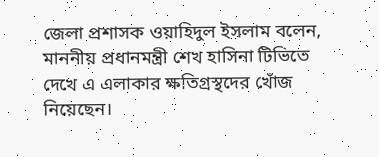জেলা প্রশাসক ওয়াহিদুল ইসলাম বলেন, মাননীয় প্রধানমন্ত্রী শেখ হাসিনা টিভিতে দেখে এ এলাকার ক্ষতিগ্রস্থদের খোঁজ নিয়েছেন।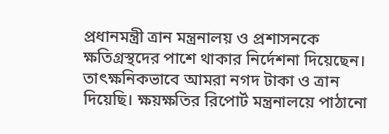প্রধানমন্ত্রী ত্রান মন্ত্রনালয় ও প্রশাসনকে ক্ষতিগ্রস্থদের পাশে থাকার নির্দেশনা দিয়েছেন। তাৎক্ষনিকভাবে আমরা নগদ টাকা ও ত্রান দিয়েছি। ক্ষয়ক্ষতির রিপোর্ট মন্ত্রনালয়ে পাঠানো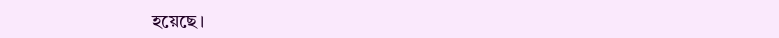হয়েছে।